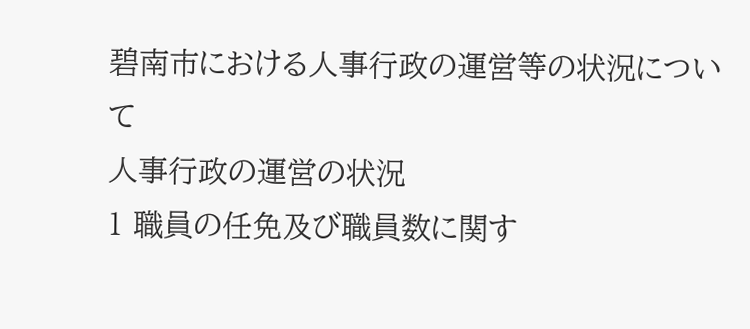碧南市における人事行政の運営等の状況について
人事行政の運営の状況
1 職員の任免及び職員数に関す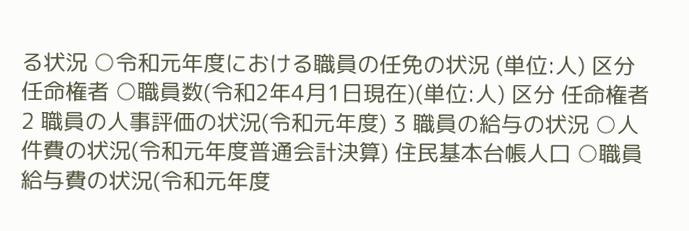る状況 ○令和元年度における職員の任免の状況 (単位:人) 区分 任命権者 ○職員数(令和2年4月1日現在)(単位:人) 区分 任命権者 2 職員の人事評価の状況(令和元年度) 3 職員の給与の状況 ○人件費の状況(令和元年度普通会計決算) 住民基本台帳人口 ○職員給与費の状況(令和元年度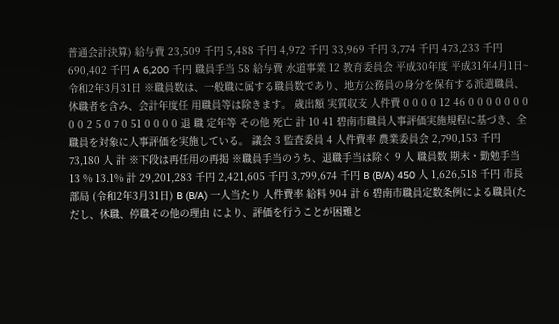普通会計決算) 給与費 23,509 千円 5,488 千円 4,972 千円 33,969 千円 3,774 千円 473,233 千円 690,402 千円 A 6,200 千円 職員手当 58 給与費 水道事業 12 教育委員会 平成30年度 平成31年4月1日~令和2年3月31日 ※職員数は、一般職に属する職員数であり、地方公務員の身分を保有する派遣職員、休職者を含み、会計年度任 用職員等は除きます。 歳出額 実質収支 人件費 0 0 0 0 12 46 0 0 0 0 0 0 0 0 0 2 5 0 7 0 51 0 0 0 0 退 職 定年等 その他 死亡 計 10 41 碧南市職員人事評価実施規程に基づき、全職員を対象に人事評価を実施している。 議会 3 監査委員 4 人件費率 農業委員会 2,790,153 千円 73,180 人 計 ※下段は再任用の再掲 ※職員手当のうち、退職手当は除く 9 人 職員数 期末・勤勉手当 13 % 13.1% 計 29,201,283 千円 2,421,605 千円 3,799,674 千円 B (B/A) 450 人 1,626,518 千円 市長部局 (令和2年3月31日) B (B/A) 一人当たり 人件費率 給料 904 計 6 碧南市職員定数条例による職員(ただし、休職、停職その他の理由 により、評価を行うことが困難と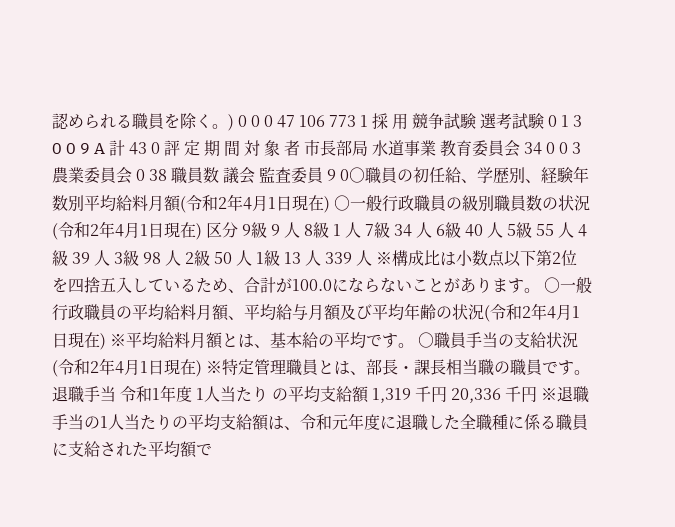認められる職員を除く。) 0 0 0 47 106 773 1 採 用 競争試験 選考試験 0 1 3 0 0 9 A 計 43 0 評 定 期 間 対 象 者 市長部局 水道事業 教育委員会 34 0 0 3 農業委員会 0 38 職員数 議会 監査委員 9 0○職員の初任給、学歴別、経験年数別平均給料月額(令和2年4月1日現在) ○一般行政職員の級別職員数の状況(令和2年4月1日現在) 区分 9級 9 人 8級 1 人 7級 34 人 6級 40 人 5級 55 人 4級 39 人 3級 98 人 2級 50 人 1級 13 人 339 人 ※構成比は小数点以下第2位を四捨五入しているため、合計が100.0にならないことがあります。 ○一般行政職員の平均給料月額、平均給与月額及び平均年齢の状況(令和2年4月1日現在) ※平均給料月額とは、基本給の平均です。 ○職員手当の支給状況(令和2年4月1日現在) ※特定管理職員とは、部長・課長相当職の職員です。 退職手当 令和1年度 1人当たり の平均支給額 1,319 千円 20,336 千円 ※退職手当の1人当たりの平均支給額は、令和元年度に退職した全職種に係る職員に支給された平均額で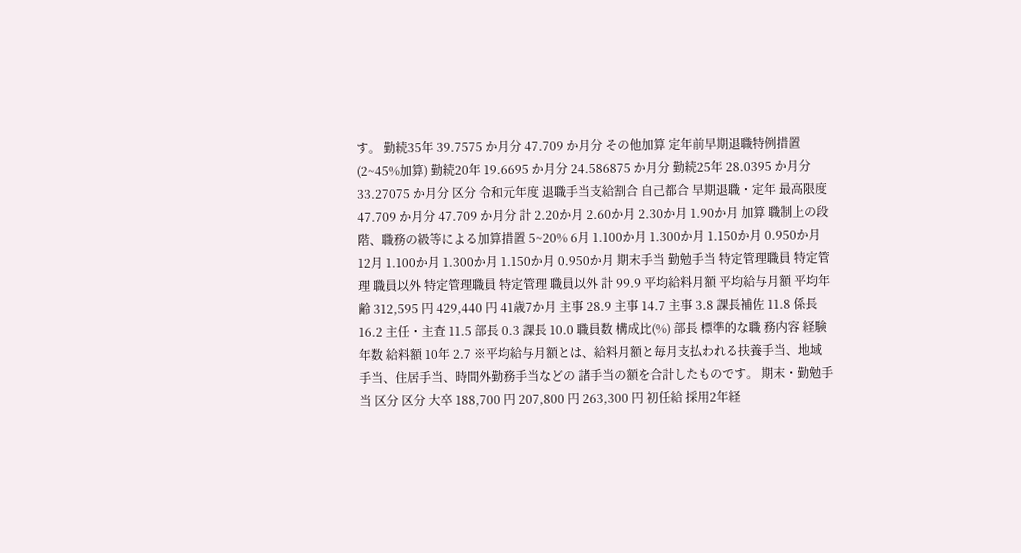す。 勤続35年 39.7575 か月分 47.709 か月分 その他加算 定年前早期退職特例措置 (2~45%加算) 勤続20年 19.6695 か月分 24.586875 か月分 勤続25年 28.0395 か月分 33.27075 か月分 区分 令和元年度 退職手当支給割合 自己都合 早期退職・定年 最高限度 47.709 か月分 47.709 か月分 計 2.20か月 2.60か月 2.30か月 1.90か月 加算 職制上の段階、職務の級等による加算措置 5~20% 6月 1.100か月 1.300か月 1.150か月 0.950か月 12月 1.100か月 1.300か月 1.150か月 0.950か月 期末手当 勤勉手当 特定管理職員 特定管理 職員以外 特定管理職員 特定管理 職員以外 計 99.9 平均給料月額 平均給与月額 平均年齢 312,595 円 429,440 円 41歳7か月 主事 28.9 主事 14.7 主事 3.8 課長補佐 11.8 係長 16.2 主任・主査 11.5 部長 0.3 課長 10.0 職員数 構成比(%) 部長 標準的な職 務内容 経験年数 給料額 10年 2.7 ※平均給与月額とは、給料月額と毎月支払われる扶養手当、地域手当、住居手当、時間外勤務手当などの 諸手当の額を合計したものです。 期末・勤勉手当 区分 区分 大卒 188,700 円 207,800 円 263,300 円 初任給 採用2年経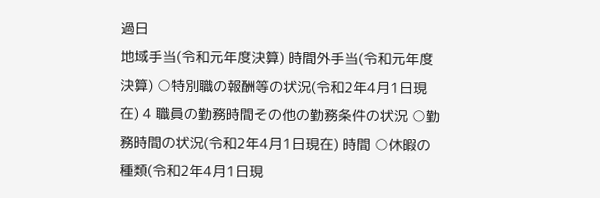過日
地域手当(令和元年度決算) 時間外手当(令和元年度決算) ○特別職の報酬等の状況(令和2年4月1日現在) 4 職員の勤務時間その他の勤務条件の状況 ○勤務時間の状況(令和2年4月1日現在) 時間 ○休暇の種類(令和2年4月1日現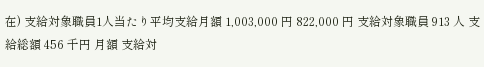在) 支給対象職員1人当たり平均支給月額 1,003,000 円 822,000 円 支給対象職員 913 人 支給総額 456 千円 月額 支給対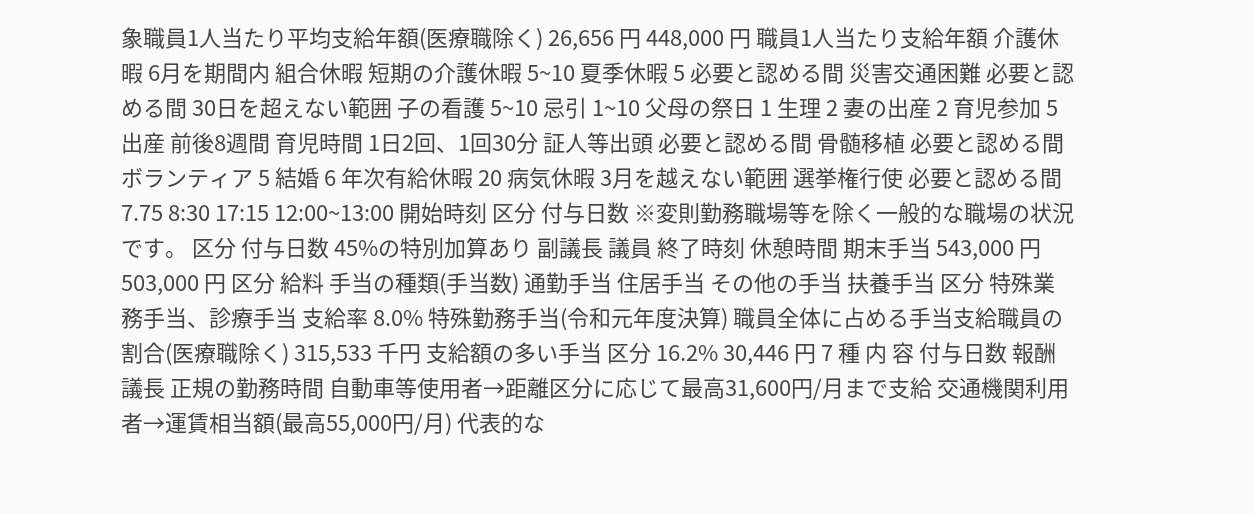象職員1人当たり平均支給年額(医療職除く) 26,656 円 448,000 円 職員1人当たり支給年額 介護休暇 6月を期間内 組合休暇 短期の介護休暇 5~10 夏季休暇 5 必要と認める間 災害交通困難 必要と認める間 30日を超えない範囲 子の看護 5~10 忌引 1~10 父母の祭日 1 生理 2 妻の出産 2 育児参加 5 出産 前後8週間 育児時間 1日2回、1回30分 証人等出頭 必要と認める間 骨髄移植 必要と認める間 ボランティア 5 結婚 6 年次有給休暇 20 病気休暇 3月を越えない範囲 選挙権行使 必要と認める間 7.75 8:30 17:15 12:00~13:00 開始時刻 区分 付与日数 ※変則勤務職場等を除く一般的な職場の状況です。 区分 付与日数 45%の特別加算あり 副議長 議員 終了時刻 休憩時間 期末手当 543,000 円 503,000 円 区分 給料 手当の種類(手当数) 通勤手当 住居手当 その他の手当 扶養手当 区分 特殊業務手当、診療手当 支給率 8.0% 特殊勤務手当(令和元年度決算) 職員全体に占める手当支給職員の割合(医療職除く) 315,533 千円 支給額の多い手当 区分 16.2% 30,446 円 7 種 内 容 付与日数 報酬 議長 正規の勤務時間 自動車等使用者→距離区分に応じて最高31,600円/月まで支給 交通機関利用者→運賃相当額(最高55,000円/月) 代表的な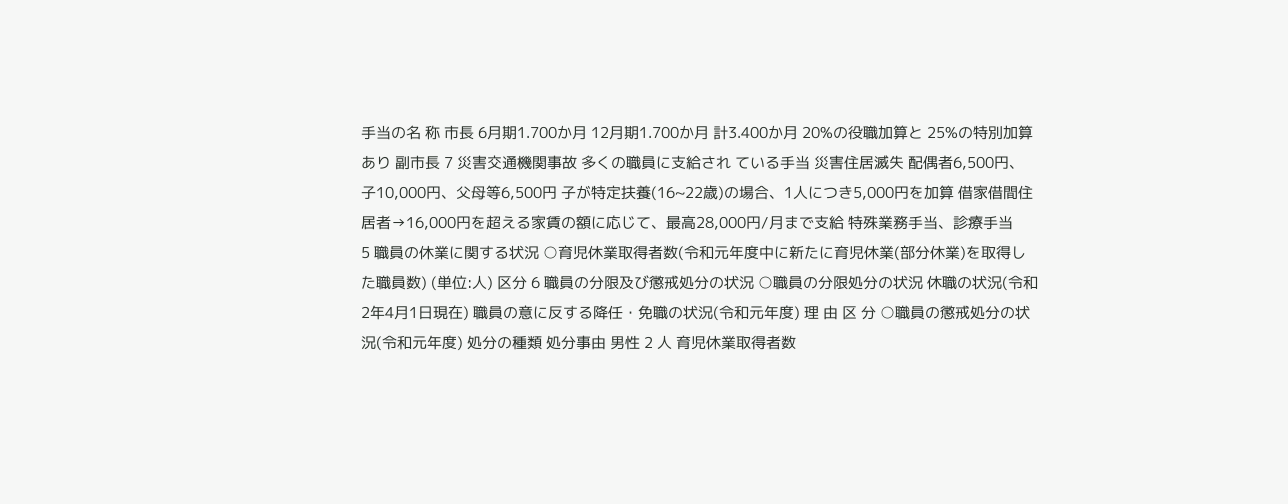手当の名 称 市長 6月期1.700か月 12月期1.700か月 計3.400か月 20%の役職加算と 25%の特別加算あり 副市長 7 災害交通機関事故 多くの職員に支給され ている手当 災害住居滅失 配偶者6,500円、子10,000円、父母等6,500円 子が特定扶養(16~22歳)の場合、1人につき5,000円を加算 借家借間住居者→16,000円を超える家賃の額に応じて、最高28,000円/月まで支給 特殊業務手当、診療手当
5 職員の休業に関する状況 ○育児休業取得者数(令和元年度中に新たに育児休業(部分休業)を取得した職員数) (単位:人) 区分 6 職員の分限及び懲戒処分の状況 ○職員の分限処分の状況 休職の状況(令和2年4月1日現在) 職員の意に反する降任・免職の状況(令和元年度) 理 由 区 分 ○職員の懲戒処分の状況(令和元年度) 処分の種類 処分事由 男性 2 人 育児休業取得者数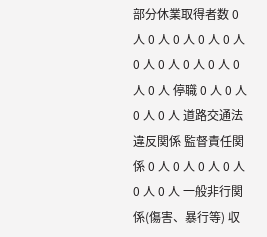部分休業取得者数 0 人 0 人 0 人 0 人 0 人 0 人 0 人 0 人 0 人 0 人 0 人 停職 0 人 0 人 0 人 0 人 道路交通法違反関係 監督責任関係 0 人 0 人 0 人 0 人 0 人 0 人 一般非行関係(傷害、暴行等) 収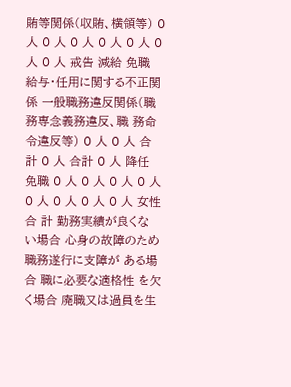賄等関係(収賄、横領等) 0 人 0 人 0 人 0 人 0 人 0 人 0 人 戒告 減給 免職 給与・任用に関する不正関係 一般職務違反関係(職務専念義務違反、職 務命令違反等) 0 人 0 人 合 計 0 人 合計 0 人 降任 免職 0 人 0 人 0 人 0 人 0 人 0 人 0 人 0 人 女性 合 計 勤務実績が良くな い場合 心身の故障のため 職務遂行に支障が ある場合 職に必要な適格性 を欠く場合 廃職又は過員を生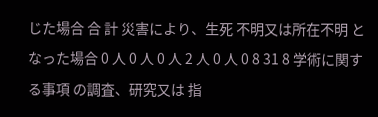じた場合 合 計 災害により、生死 不明又は所在不明 となった場合 0 人 0 人 0 人 2 人 0 人 0 8 31 8 学術に関する事項 の調査、研究又は 指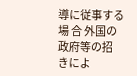導に従事する場 合 外国の政府等の招 きによ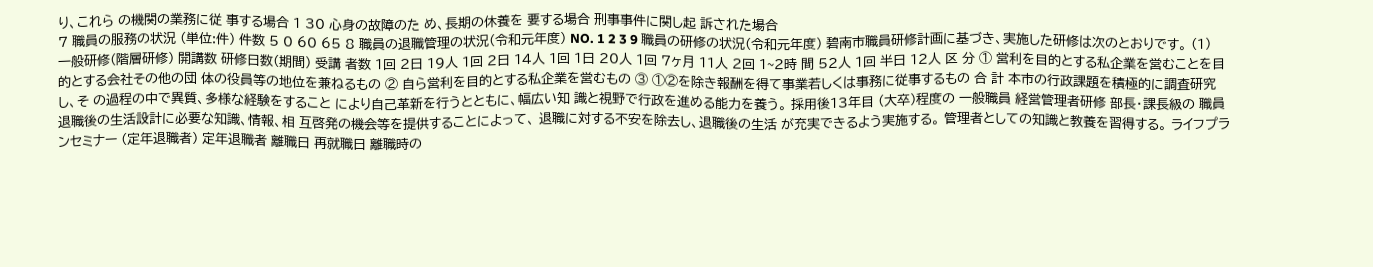り、これら の機関の業務に従 事する場合 1 30 心身の故障のた め、長期の休養を 要する場合 刑事事件に関し起 訴された場合
7 職員の服務の状況 (単位:件) 件数 5 0 60 65 8 職員の退職管理の状況(令和元年度) NO. 1 2 3 9 職員の研修の状況(令和元年度) 碧南市職員研修計画に基づき、実施した研修は次のとおりです。 (1) 一般研修(階層研修) 開講数 研修日数(期間) 受講 者数 1回 2日 19人 1回 2日 14人 1回 1日 20人 1回 7ヶ月 11人 2回 1~2時 間 52人 1回 半日 12人 区 分 ① 営利を目的とする私企業を営むことを目的とする会社その他の団 体の役員等の地位を兼ねるもの ② 自ら営利を目的とする私企業を営むもの ③ ①②を除き報酬を得て事業若しくは事務に従事するもの 合 計 本市の行政課題を積極的に調査研究し、そ の過程の中で異質、多様な経験をすること により自己革新を行うとともに、幅広い知 識と視野で行政を進める能力を養う。 採用後13年目 (大卒)程度の 一般職員 経営管理者研修 部長・課長級の 職員 退職後の生活設計に必要な知識、情報、相 互啓発の機会等を提供することによって、 退職に対する不安を除去し、退職後の生活 が充実できるよう実施する。 管理者としての知識と教養を習得する。 ライフプランセミナー (定年退職者) 定年退職者 離職日 再就職日 離職時の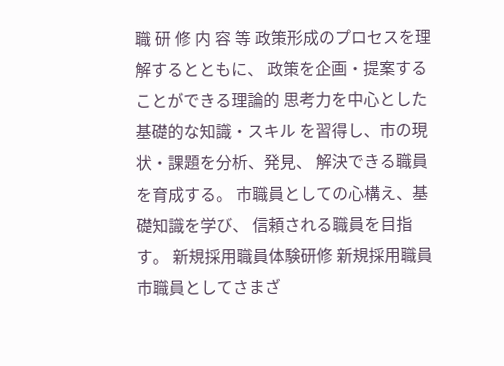職 研 修 内 容 等 政策形成のプロセスを理解するとともに、 政策を企画・提案することができる理論的 思考力を中心とした基礎的な知識・スキル を習得し、市の現状・課題を分析、発見、 解決できる職員を育成する。 市職員としての心構え、基礎知識を学び、 信頼される職員を目指す。 新規採用職員体験研修 新規採用職員 市職員としてさまざ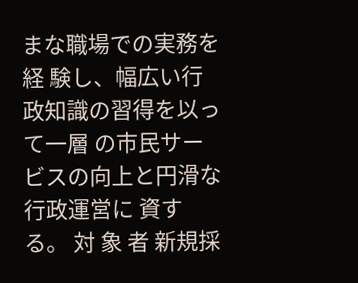まな職場での実務を経 験し、幅広い行政知識の習得を以って一層 の市民サービスの向上と円滑な行政運営に 資する。 対 象 者 新規採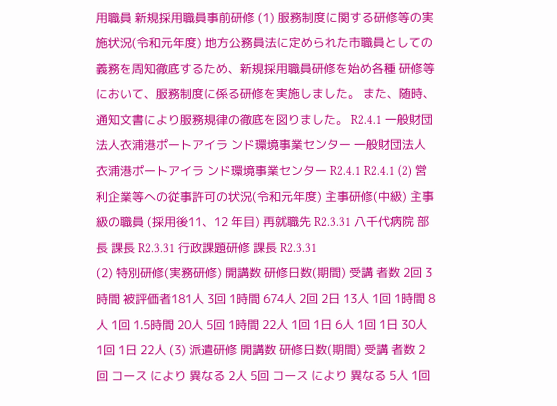用職員 新規採用職員事前研修 (1) 服務制度に関する研修等の実施状況(令和元年度) 地方公務員法に定められた市職員としての義務を周知徹底するため、新規採用職員研修を始め各種 研修等において、服務制度に係る研修を実施しました。 また、随時、通知文書により服務規律の徹底を図りました。 R2.4.1 一般財団法人衣浦港ポートアイラ ンド環境事業センター 一般財団法人衣浦港ポートアイラ ンド環境事業センター R2.4.1 R2.4.1 (2) 営利企業等への従事許可の状況(令和元年度) 主事研修(中級) 主事級の職員 (採用後11、12 年目) 再就職先 R2.3.31 八千代病院 部長 課長 R2.3.31 行政課題研修 課長 R2.3.31
(2) 特別研修(実務研修) 開講数 研修日数(期間) 受講 者数 2回 3時間 被評価者181人 3回 1時間 674人 2回 2日 13人 1回 1時間 8人 1回 1.5時間 20人 5回 1時間 22人 1回 1日 6人 1回 1日 30人 1回 1日 22人 (3) 派遣研修 開講数 研修日数(期間) 受講 者数 2回 コース により 異なる 2人 5回 コース により 異なる 5人 1回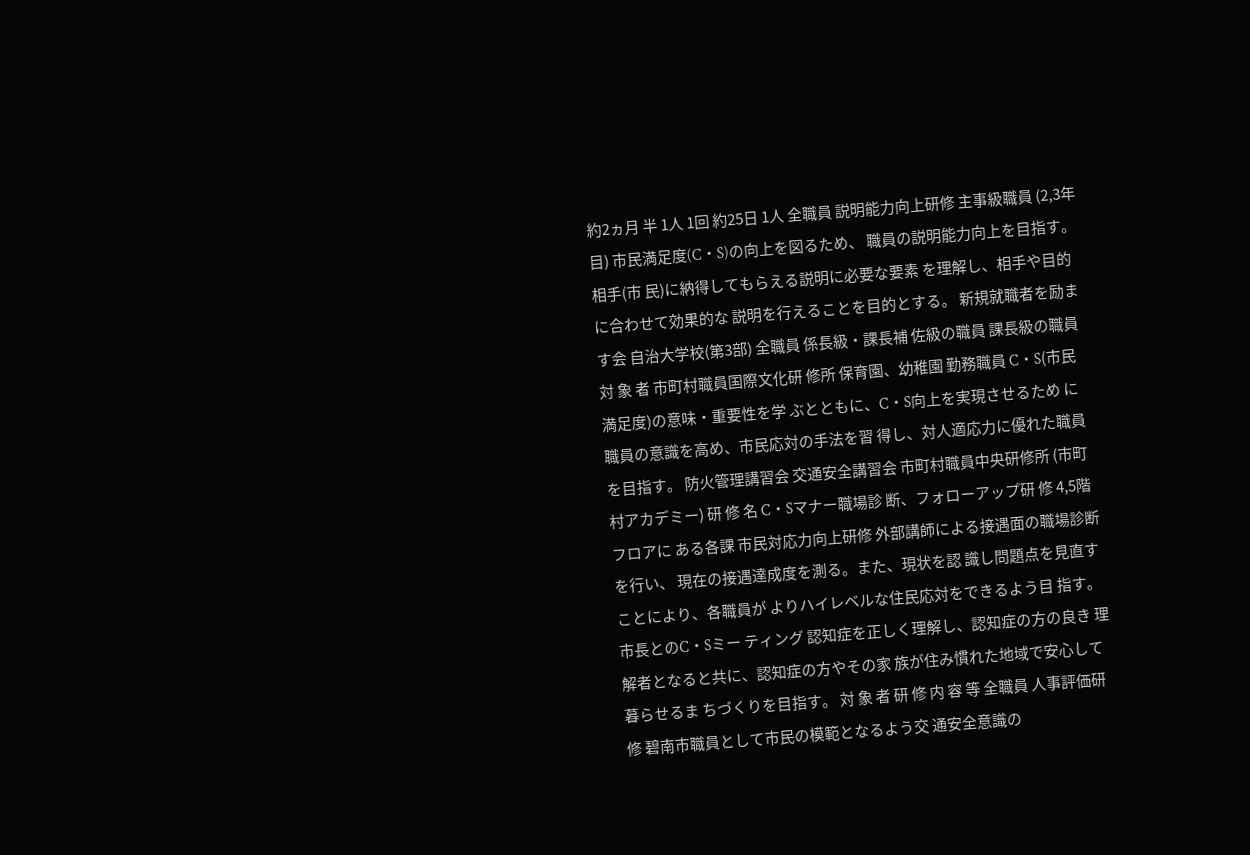約2ヵ月 半 1人 1回 約25日 1人 全職員 説明能力向上研修 主事級職員 (2,3年目) 市民満足度(C・S)の向上を図るため、 職員の説明能力向上を目指す。相手(市 民)に納得してもらえる説明に必要な要素 を理解し、相手や目的に合わせて効果的な 説明を行えることを目的とする。 新規就職者を励ます会 自治大学校(第3部) 全職員 係長級・課長補 佐級の職員 課長級の職員 対 象 者 市町村職員国際文化研 修所 保育園、幼稚園 勤務職員 C・S(市民満足度)の意味・重要性を学 ぶとともに、C・S向上を実現させるため に職員の意識を高め、市民応対の手法を習 得し、対人適応力に優れた職員を目指す。 防火管理講習会 交通安全講習会 市町村職員中央研修所 (市町村アカデミー) 研 修 名 C・Sマナー職場診 断、フォローアップ研 修 4,5階フロアに ある各課 市民対応力向上研修 外部講師による接遇面の職場診断を行い、 現在の接遇達成度を測る。また、現状を認 識し問題点を見直すことにより、各職員が よりハイレベルな住民応対をできるよう目 指す。 市長とのC・Sミー ティング 認知症を正しく理解し、認知症の方の良き 理解者となると共に、認知症の方やその家 族が住み慣れた地域で安心して暮らせるま ちづくりを目指す。 対 象 者 研 修 内 容 等 全職員 人事評価研修 碧南市職員として市民の模範となるよう交 通安全意識の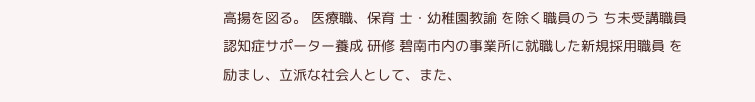高揚を図る。 医療職、保育 士・幼稚園教諭 を除く職員のう ち未受講職員 認知症サポーター養成 研修 碧南市内の事業所に就職した新規採用職員 を励まし、立派な社会人として、また、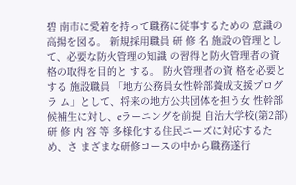碧 南市に愛着を持って職務に従事するための 意識の高揚を図る。 新規採用職員 研 修 名 施設の管理として、必要な防火管理の知識 の習得と防火管理者の資格の取得を目的と する。 防火管理者の資 格を必要とする 施設職員 「地方公務員女性幹部養成支援プログラ ム」として、将来の地方公共団体を担う女 性幹部候補生に対し、eラーニングを前提 自治大学校(第2部) 研 修 内 容 等 多様化する住民ニーズに対応するため、さ まざまな研修コースの中から職務遂行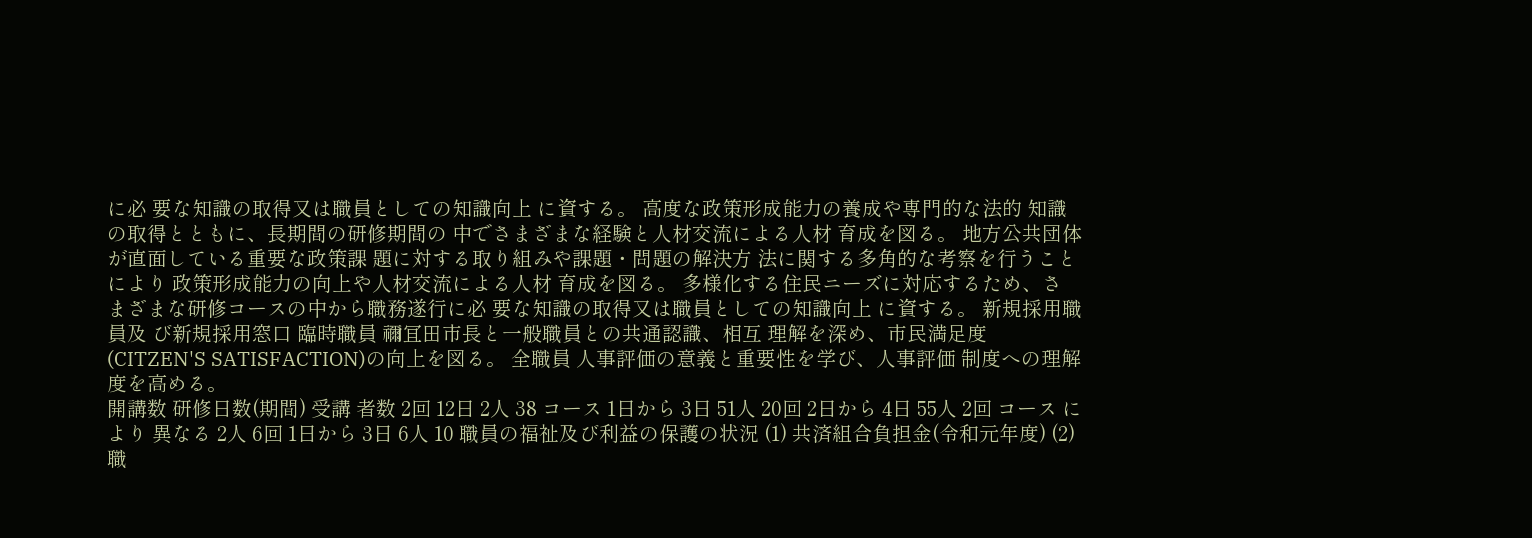に必 要な知識の取得又は職員としての知識向上 に資する。 高度な政策形成能力の養成や専門的な法的 知識の取得とともに、長期間の研修期間の 中でさまざまな経験と人材交流による人材 育成を図る。 地方公共団体が直面している重要な政策課 題に対する取り組みや課題・問題の解決方 法に関する多角的な考察を行うことにより 政策形成能力の向上や人材交流による人材 育成を図る。 多様化する住民ニーズに対応するため、さ まざまな研修コースの中から職務遂行に必 要な知識の取得又は職員としての知識向上 に資する。 新規採用職員及 び新規採用窓口 臨時職員 禰冝田市長と一般職員との共通認識、相互 理解を深め、市民満足度(CITZEN'S SATISFACTION)の向上を図る。 全職員 人事評価の意義と重要性を学び、人事評価 制度への理解度を高める。
開講数 研修日数(期間) 受講 者数 2回 12日 2人 38 コース 1日から 3日 51人 20回 2日から 4日 55人 2回 コース により 異なる 2人 6回 1日から 3日 6人 10 職員の福祉及び利益の保護の状況 (1) 共済組合負担金(令和元年度) (2) 職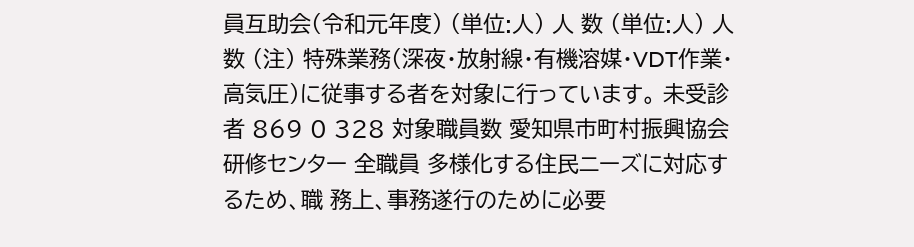員互助会(令和元年度) (単位:人) 人 数 (単位:人) 人 数 (注) 特殊業務(深夜・放射線・有機溶媒・VDT作業・高気圧)に従事する者を対象に行っています。 未受診者 869 0 328 対象職員数 愛知県市町村振興協会 研修センター 全職員 多様化する住民ニーズに対応するため、職 務上、事務遂行のために必要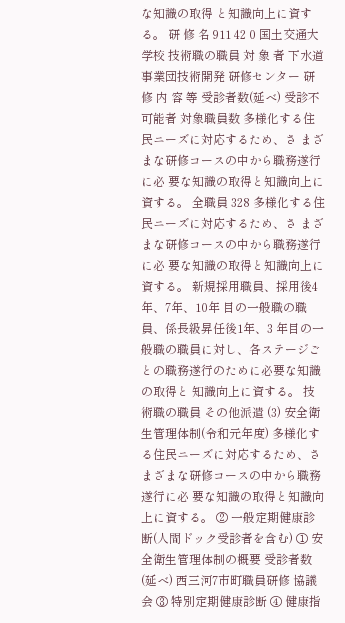な知識の取得 と知識向上に資する。 研 修 名 911 42 0 国土交通大学校 技術職の職員 対 象 者 下水道事業団技術開発 研修センター 研 修 内 容 等 受診者数(延べ) 受診不可能者 対象職員数 多様化する住民ニーズに対応するため、さ まざまな研修コースの中から職務遂行に必 要な知識の取得と知識向上に資する。 全職員 328 多様化する住民ニーズに対応するため、さ まざまな研修コースの中から職務遂行に必 要な知識の取得と知識向上に資する。 新規採用職員、採用後4年、7年、10年 目の一般職の職員、係長級昇任後1年、3 年目の一般職の職員に対し、各ステージご との職務遂行のために必要な知識の取得と 知識向上に資する。 技術職の職員 その他派遣 (3) 安全衛生管理体制(令和元年度) 多様化する住民ニーズに対応するため、さ まざまな研修コースの中から職務遂行に必 要な知識の取得と知識向上に資する。 ② 一般定期健康診断(人間ドック受診者を含む) ① 安全衛生管理体制の概要 受診者数(延べ) 西三河7市町職員研修 協議会 ③ 特別定期健康診断 ④ 健康指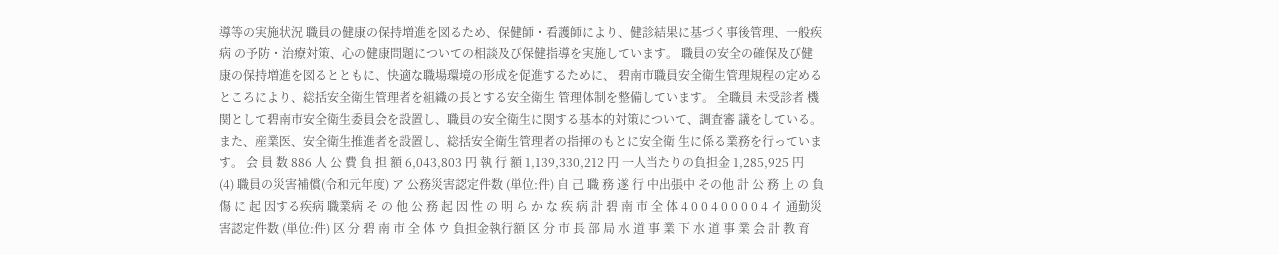導等の実施状況 職員の健康の保持増進を図るため、保健師・看護師により、健診結果に基づく事後管理、一般疾病 の予防・治療対策、心の健康問題についての相談及び保健指導を実施しています。 職員の安全の確保及び健康の保持増進を図るとともに、快適な職場環境の形成を促進するために、 碧南市職員安全衛生管理規程の定めるところにより、総括安全衛生管理者を組織の長とする安全衛生 管理体制を整備しています。 全職員 未受診者 機関として碧南市安全衛生委員会を設置し、職員の安全衛生に関する基本的対策について、調査審 議をしている。また、産業医、安全衛生推進者を設置し、総括安全衛生管理者の指揮のもとに安全衛 生に係る業務を行っています。 会 員 数 886 人 公 費 負 担 額 6,043,803 円 執 行 額 1,139,330,212 円 一人当たりの負担金 1,285,925 円
(4) 職員の災害補償(令和元年度) ア 公務災害認定件数 (単位:件) 自 己 職 務 遂 行 中出張中 その他 計 公 務 上 の 負 傷 に 起 因する疾病 職業病 そ の 他 公 務 起 因 性 の 明 ら か な 疾 病 計 碧 南 市 全 体 4 0 0 4 0 0 0 0 4 イ 通勤災害認定件数 (単位:件) 区 分 碧 南 市 全 体 ウ 負担金執行額 区 分 市 長 部 局 水 道 事 業 下 水 道 事 業 会 計 教 育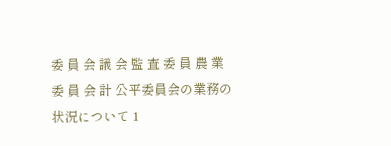委 員 会 議 会 監 査 委 員 農 業 委 員 会 計 公平委員会の業務の状況について 1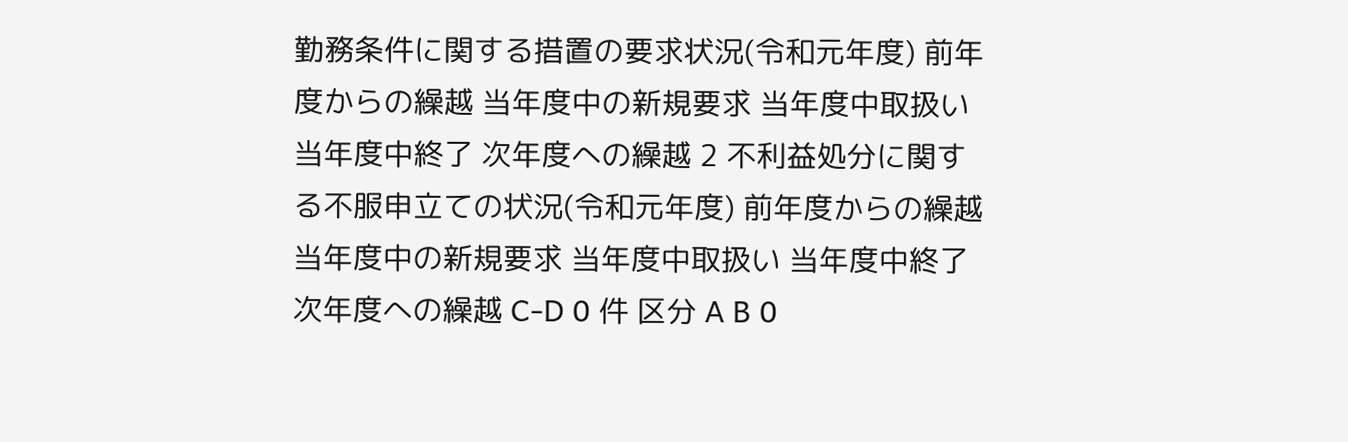勤務条件に関する措置の要求状況(令和元年度) 前年度からの繰越 当年度中の新規要求 当年度中取扱い 当年度中終了 次年度への繰越 2 不利益処分に関する不服申立ての状況(令和元年度) 前年度からの繰越 当年度中の新規要求 当年度中取扱い 当年度中終了 次年度への繰越 C-D 0 件 区分 A B 0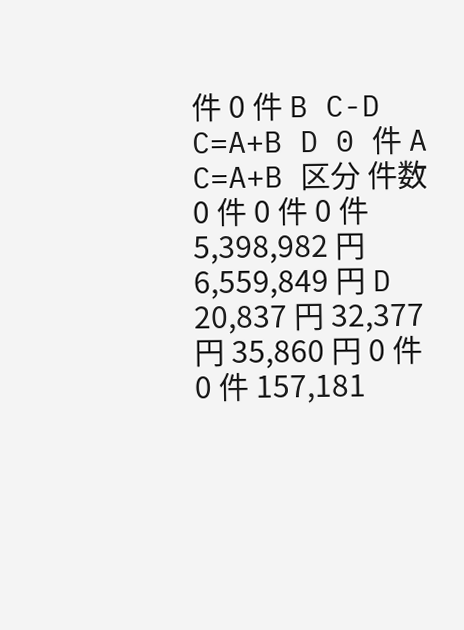件 0 件 B C-D C=A+B D 0 件 A C=A+B 区分 件数 0 件 0 件 0 件 5,398,982 円 6,559,849 円 D 20,837 円 32,377 円 35,860 円 0 件 0 件 157,181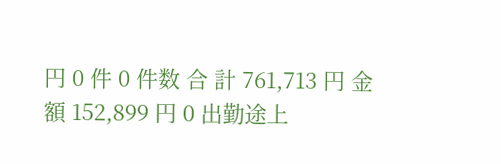円 0 件 0 件数 合 計 761,713 円 金 額 152,899 円 0 出勤途上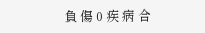負 傷 0 疾 病 合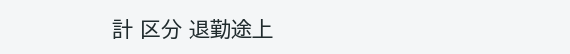計 区分 退勤途上